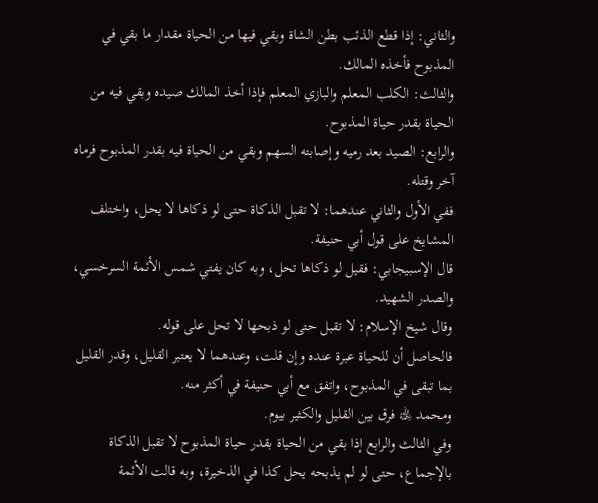والثاني: إذا قطع الذئب بطن الشاة وبقي فيها من الحياة مقدار ما بقي في المذبوح فأخذه المالك.
والثالث: الكلب المعلم والبازي المعلم فإذا أخذ المالك صيده وبقي فيه من الحياة بقدر حياة المذبوح.
والرابع: الصيد بعد رميه وإصابته السهم وبقي من الحياة فيه بقدر المذبوح فرماه آخر وقتله.
ففي الأول والثاني عندهما: لا تقبل الذكاة حتى لو ذكاها لا يحل، واختلف المشايخ على قول أبي حنيفة.
قال الإسبيجابي: فقيل لو ذكاها تحل، وبه كان يفتي شمس الأئمة السرخسي، والصدر الشهيد.
وقال شيخ الإسلام: لا تقبل حتى لو ذبحها لا تحل على قوله.
فالحاصل أن للحياة عبرة عنده وإن قلت، وعندهما لا يعتبر القليل، وقدر القليل بما تبقى في المذبوح، واتفق مع أبي حنيفة في أكثر منه.
ومحمد ﵀ فرق بين القليل والكثير بيوم.
وفي الثالث والرابع إذا بقي من الحياة بقدر حياة المذبوح لا تقبل الذكاة بالإجماع، حتى لو لم يذبحه يحل كذا في الذخيرة، وبه قالت الأئمة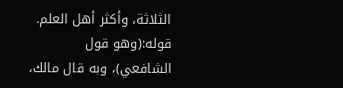الثلاثة، وأكثر أهل العلم.
قوله:(وهو قول الشافعي)، وبه قال مالك،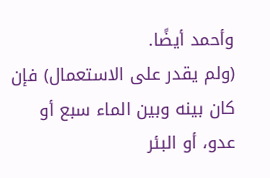وأحمد أيضًا.
(ولم يقدر على الاستعمال) فإن كان بينه وبين الماء سبع أو عدو، أو البئر